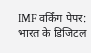IMF वर्किंग पेपर: भारत के डिजिटल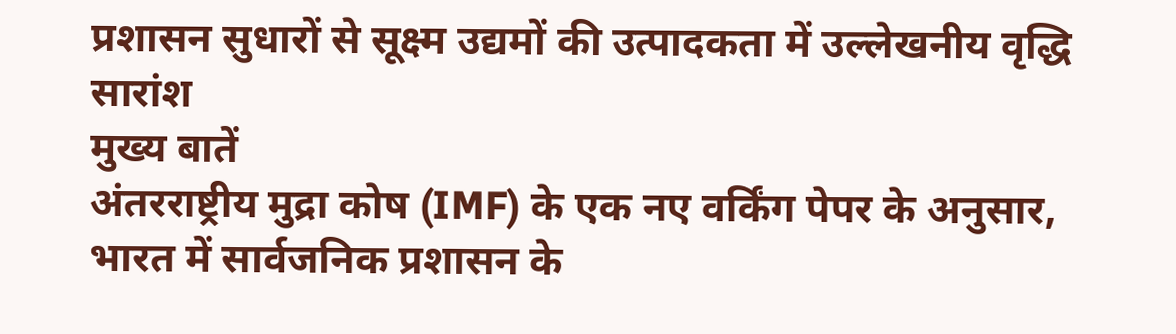प्रशासन सुधारों से सूक्ष्म उद्यमों की उत्पादकता में उल्लेखनीय वृद्धि
सारांश
मुख्य बातें
अंतरराष्ट्रीय मुद्रा कोष (IMF) के एक नए वर्किंग पेपर के अनुसार, भारत में सार्वजनिक प्रशासन के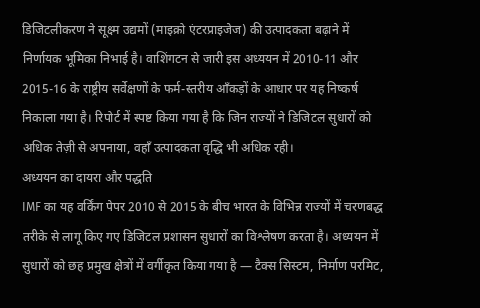डिजिटलीकरण ने सूक्ष्म उद्यमों (माइक्रो एंटरप्राइजेज) की उत्पादकता बढ़ाने में निर्णायक भूमिका निभाई है। वाशिंगटन से जारी इस अध्ययन में 2010-11 और 2015-16 के राष्ट्रीय सर्वेक्षणों के फर्म-स्तरीय आँकड़ों के आधार पर यह निष्कर्ष निकाला गया है। रिपोर्ट में स्पष्ट किया गया है कि जिन राज्यों ने डिजिटल सुधारों को अधिक तेज़ी से अपनाया, वहाँ उत्पादकता वृद्धि भी अधिक रही।
अध्ययन का दायरा और पद्धति
IMF का यह वर्किंग पेपर 2010 से 2015 के बीच भारत के विभिन्न राज्यों में चरणबद्ध तरीके से लागू किए गए डिजिटल प्रशासन सुधारों का विश्लेषण करता है। अध्ययन में सुधारों को छह प्रमुख क्षेत्रों में वर्गीकृत किया गया है — टैक्स सिस्टम, निर्माण परमिट,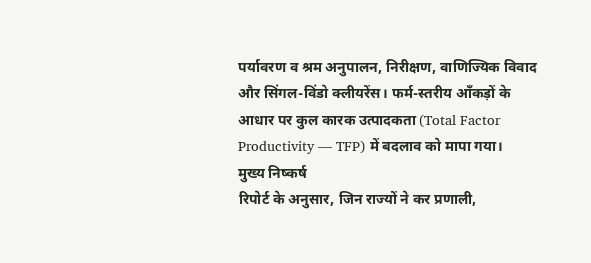पर्यावरण व श्रम अनुपालन, निरीक्षण, वाणिज्यिक विवाद और सिंगल-विंडो क्लीयरेंस। फर्म-स्तरीय आँकड़ों के आधार पर कुल कारक उत्पादकता (Total Factor Productivity — TFP) में बदलाव को मापा गया।
मुख्य निष्कर्ष
रिपोर्ट के अनुसार, जिन राज्यों ने कर प्रणाली,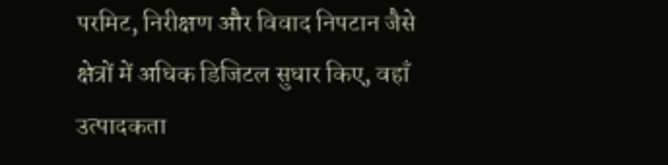परमिट, निरीक्षण और विवाद निपटान जैसे क्षेत्रों में अधिक डिजिटल सुधार किए, वहाँ उत्पादकता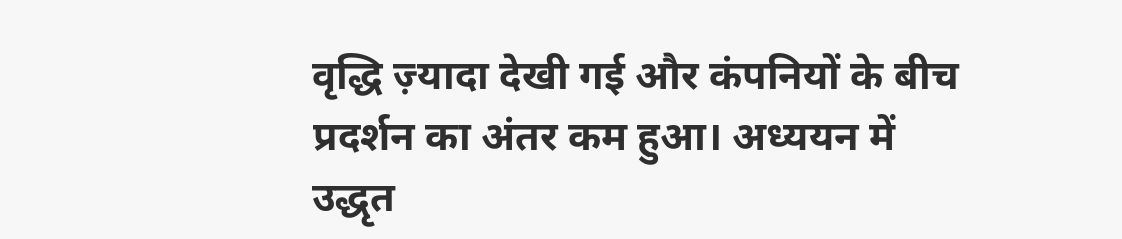वृद्धि ज़्यादा देखी गई और कंपनियों के बीच प्रदर्शन का अंतर कम हुआ। अध्ययन में उद्धृत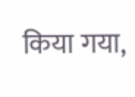किया गया,